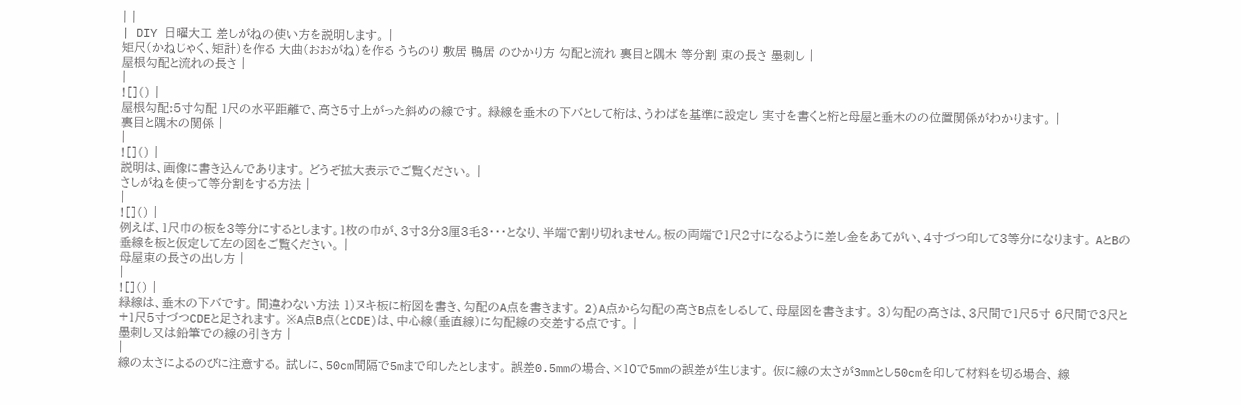| |
| DIY 日曜大工 差しがねの使い方を説明します。 |
矩尺(かねじゃく、矩計)を作る 大曲(おおがね)を作る うちのり 敷居 鴨居 のひかり方 勾配と流れ 裏目と隅木 等分割 束の長さ 墨刺し |
屋根勾配と流れの長さ |
|
![]() |
屋根勾配:5寸勾配 1尺の水平距離で、高さ5寸上がった斜めの線です。 緑線を垂木の下バとして桁は、うわばを基準に設定し 実寸を書くと桁と母屋と垂木のの位置関係がわかります。 |
裏目と隅木の関係 |
|
![]() |
説明は、画像に書き込んであります。 どうぞ拡大表示でご覧ください。 |
さしがねを使って等分割をする方法 |
|
![]() |
例えば、1尺巾の板を3等分にするとします。1枚の巾が、3寸3分3厘3毛3・・・となり、半端で割り切れません。板の両端で1尺2寸になるように差し金をあてがい、4寸づつ印して3等分になります。 AとBの垂線を板と仮定して左の図をご覧ください。 |
母屋束の長さの出し方 |
|
![]() |
緑線は、垂木の下バです。 間違わない方法 1)ヌキ板に桁図を書き、勾配のA点を書きます。 2)A点から勾配の高さB点をしるして、母屋図を書きます。 3)勾配の高さは、3尺間で1尺5寸 6尺間で3尺と +1尺5寸づつCDEと足されます。 ※A点B点(とCDE)は、中心線(垂直線)に勾配線の交差する点です。 |
墨刺し又は鉛筆での線の引き方 |
|
線の太さによるのびに注意する。 試しに、50cm間隔で5mまで印したとします。 誤差0.5mmの場合、×10で5mmの誤差が生じます。 仮に線の太さが3mmとし50cmを印して材料を切る場合、 線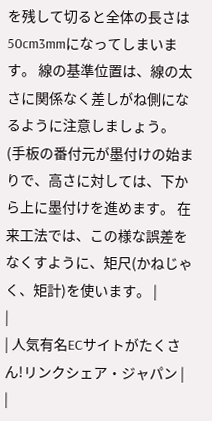を残して切ると全体の長さは50cm3mmになってしまいます。 線の基準位置は、線の太さに関係なく差しがね側になるように注意しましょう。 (手板の番付元が墨付けの始まりで、高さに対しては、下から上に墨付けを進めます。 在来工法では、この様な誤差をなくすように、矩尺(かねじゃく、矩計)を使います。 |
|
| 人気有名ECサイトがたくさん!リンクシェア・ジャパン |
|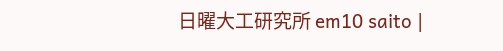日曜大工研究所 em10 saito |